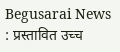Begusarai News : प्रस्तावित उच्च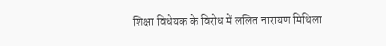शिक्षा विधेयक के विरोध में ललित नारायण मिथिला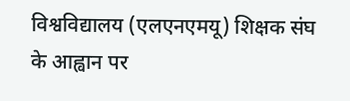विश्वविद्यालय (एलएनएमयू) शिक्षक संघ के आह्वान पर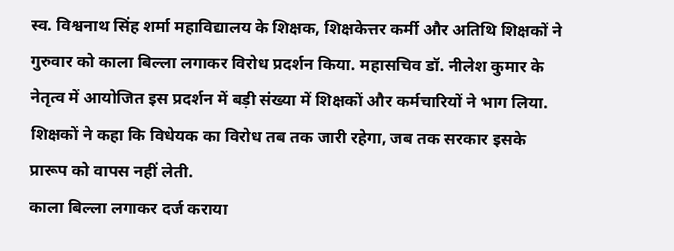स्व. विश्वनाथ सिंह शर्मा महाविद्यालय के शिक्षक, शिक्षकेत्तर कर्मी और अतिथि शिक्षकों ने गुरुवार को काला बिल्ला लगाकर विरोध प्रदर्शन किया. महासचिव डॉ. नीलेश कुमार के नेतृत्व में आयोजित इस प्रदर्शन में बड़ी संख्या में शिक्षकों और कर्मचारियों ने भाग लिया. शिक्षकों ने कहा कि विधेयक का विरोध तब तक जारी रहेगा, जब तक सरकार इसके प्रारूप को वापस नहीं लेती.
काला बिल्ला लगाकर दर्ज कराया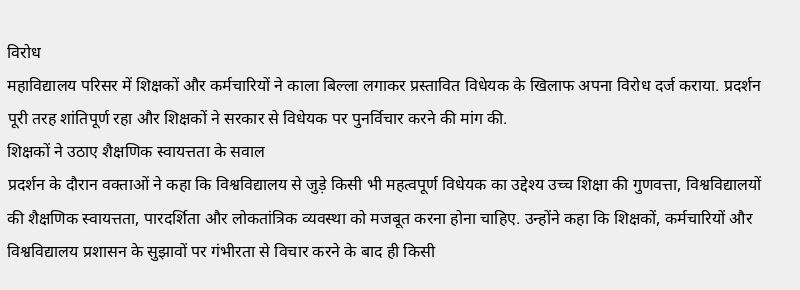विरोध
महाविद्यालय परिसर में शिक्षकों और कर्मचारियों ने काला बिल्ला लगाकर प्रस्तावित विधेयक के खिलाफ अपना विरोध दर्ज कराया. प्रदर्शन पूरी तरह शांतिपूर्ण रहा और शिक्षकों ने सरकार से विधेयक पर पुनर्विचार करने की मांग की.
शिक्षकों ने उठाए शैक्षणिक स्वायत्तता के सवाल
प्रदर्शन के दौरान वक्ताओं ने कहा कि विश्वविद्यालय से जुड़े किसी भी महत्वपूर्ण विधेयक का उद्देश्य उच्च शिक्षा की गुणवत्ता, विश्वविद्यालयों की शैक्षणिक स्वायत्तता, पारदर्शिता और लोकतांत्रिक व्यवस्था को मजबूत करना होना चाहिए. उन्होंने कहा कि शिक्षकों, कर्मचारियों और विश्वविद्यालय प्रशासन के सुझावों पर गंभीरता से विचार करने के बाद ही किसी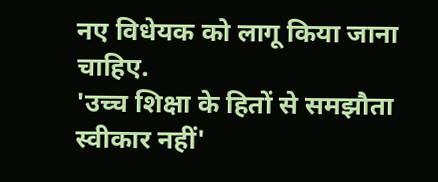नए विधेयक को लागू किया जाना चाहिए.
'उच्च शिक्षा के हितों से समझौता स्वीकार नहीं'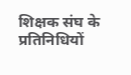शिक्षक संघ के प्रतिनिधियों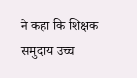ने कहा कि शिक्षक समुदाय उच्च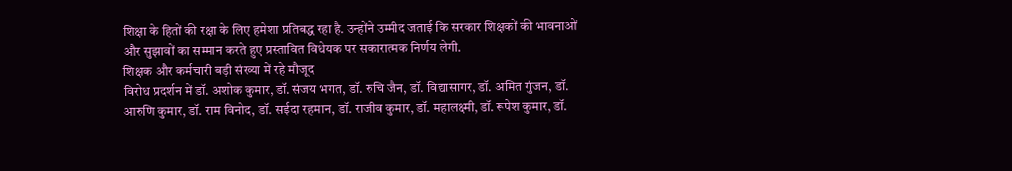शिक्षा के हितों की रक्षा के लिए हमेशा प्रतिबद्ध रहा है. उन्होंने उम्मीद जताई कि सरकार शिक्षकों की भावनाओं और सुझावों का सम्मान करते हुए प्रस्तावित विधेयक पर सकारात्मक निर्णय लेगी.
शिक्षक और कर्मचारी बड़ी संख्या में रहे मौजूद
विरोध प्रदर्शन में डॉ. अशोक कुमार, डॉ. संजय भगत, डॉ. रुचि जैन, डॉ. विद्यासागर, डॉ. अमित गुंजन, डॉ. आरुणि कुमार, डॉ. राम विनोद, डॉ. सईदा रहमान, डॉ. राजीव कुमार, डॉ. महालक्ष्मी, डॉ. रूपेश कुमार, डॉ.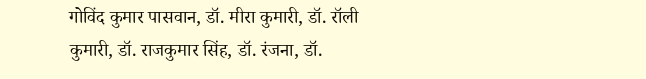गोविंद कुमार पासवान, डॉ. मीरा कुमारी, डॉ. रॉली कुमारी, डॉ. राजकुमार सिंह, डॉ. रंजना, डॉ.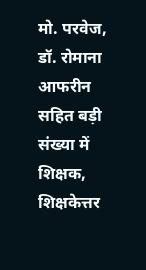मो. परवेज, डॉ. रोमाना आफरीन सहित बड़ी संख्या में शिक्षक, शिक्षकेत्तर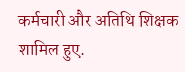कर्मचारी और अतिथि शिक्षक शामिल हुए.